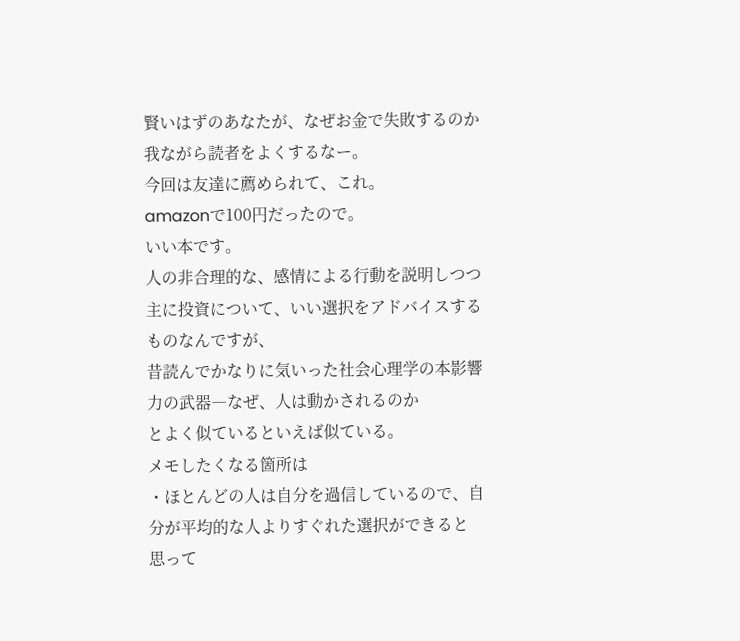賢いはずのあなたが、なぜお金で失敗するのか
我ながら読者をよくするなー。
今回は友達に薦められて、これ。
amazonで100円だったので。
いい本です。
人の非合理的な、感情による行動を説明しつつ
主に投資について、いい選択をアドバイスするものなんですが、
昔読んでかなりに気いった社会心理学の本影響力の武器―なぜ、人は動かされるのか
とよく似ているといえば似ている。
メモしたくなる箇所は
・ほとんどの人は自分を過信しているので、自分が平均的な人よりすぐれた選択ができると
思って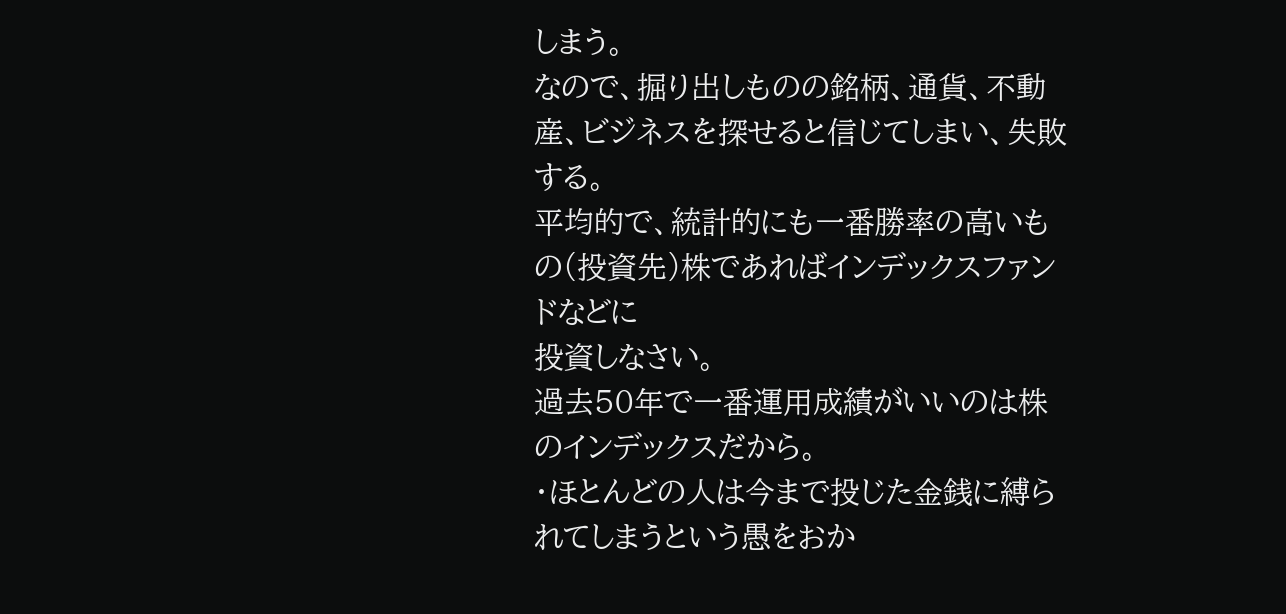しまう。
なので、掘り出しものの銘柄、通貨、不動産、ビジネスを探せると信じてしまい、失敗する。
平均的で、統計的にも一番勝率の高いもの(投資先)株であればインデックスファンドなどに
投資しなさい。
過去50年で一番運用成績がいいのは株のインデックスだから。
・ほとんどの人は今まで投じた金銭に縛られてしまうという愚をおか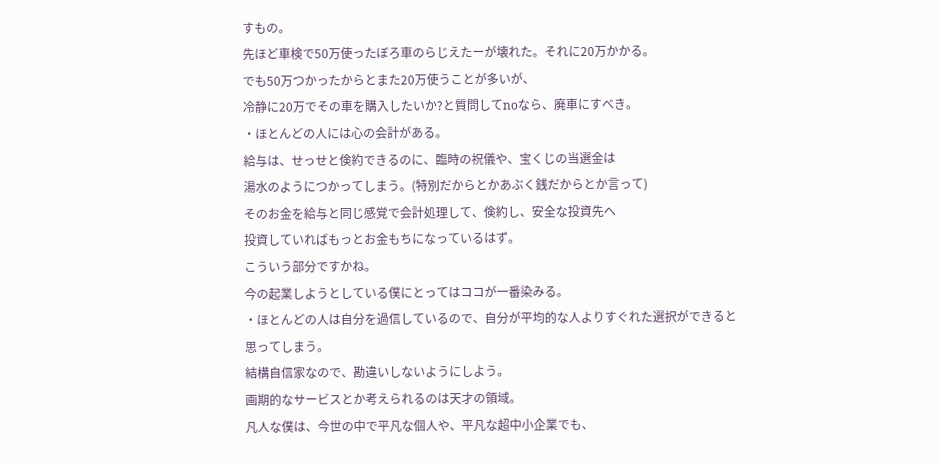すもの。
先ほど車検で50万使ったぼろ車のらじえたーが壊れた。それに20万かかる。
でも50万つかったからとまた20万使うことが多いが、
冷静に20万でその車を購入したいか?と質問してnoなら、廃車にすべき。
・ほとんどの人には心の会計がある。
給与は、せっせと倹約できるのに、臨時の祝儀や、宝くじの当選金は
湯水のようにつかってしまう。(特別だからとかあぶく銭だからとか言って)
そのお金を給与と同じ感覚で会計処理して、倹約し、安全な投資先へ
投資していればもっとお金もちになっているはず。
こういう部分ですかね。
今の起業しようとしている僕にとってはココが一番染みる。
・ほとんどの人は自分を過信しているので、自分が平均的な人よりすぐれた選択ができると
思ってしまう。
結構自信家なので、勘違いしないようにしよう。
画期的なサービスとか考えられるのは天才の領域。
凡人な僕は、今世の中で平凡な個人や、平凡な超中小企業でも、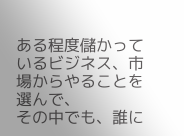ある程度儲かっているビジネス、市場からやることを選んで、
その中でも、誰に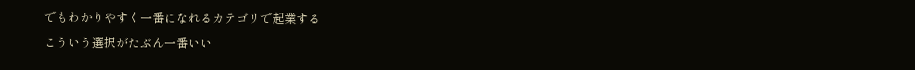でもわかりやすく一番になれるカテゴリで起業する
こういう選択がたぶん一番いい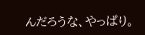んだろうな、やっぱり。